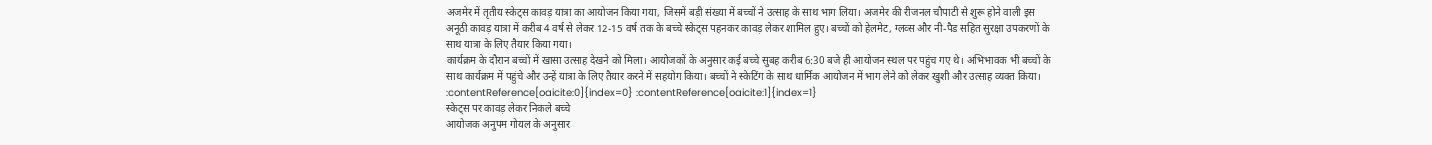अजमेर में तृतीय स्केट्स कावड़ यात्रा का आयोजन किया गया, जिसमें बड़ी संख्या में बच्चों ने उत्साह के साथ भाग लिया। अजमेर की रीजनल चौपाटी से शुरू होने वाली इस अनूठी कावड़ यात्रा में करीब 4 वर्ष से लेकर 12-15 वर्ष तक के बच्चे स्केट्स पहनकर कावड़ लेकर शामिल हुए। बच्चों को हेलमेट, ग्लव्स और नी-पैड सहित सुरक्षा उपकरणों के साथ यात्रा के लिए तैयार किया गया।
कार्यक्रम के दौरान बच्चों में खासा उत्साह देखने को मिला। आयोजकों के अनुसार कई बच्चे सुबह करीब 6:30 बजे ही आयोजन स्थल पर पहुंच गए थे। अभिभावक भी बच्चों के साथ कार्यक्रम में पहुंचे और उन्हें यात्रा के लिए तैयार करने में सहयोग किया। बच्चों ने स्केटिंग के साथ धार्मिक आयोजन में भाग लेने को लेकर खुशी और उत्साह व्यक्त किया। :contentReference[oaicite:0]{index=0} :contentReference[oaicite:1]{index=1}
स्केट्स पर कावड़ लेकर निकले बच्चे
आयोजक अनुपम गोयल के अनुसार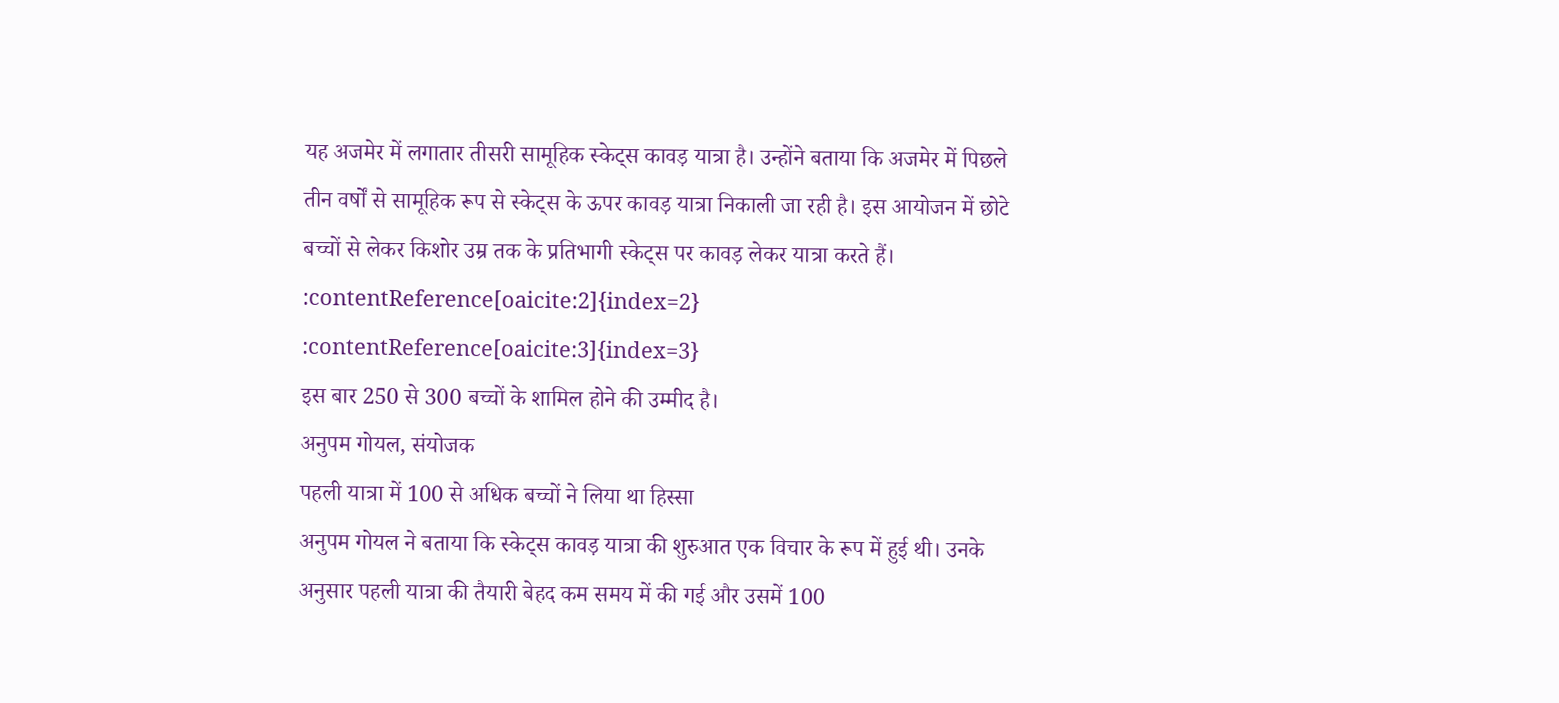यह अजमेर में लगातार तीसरी सामूहिक स्केट्स कावड़ यात्रा है। उन्होंने बताया कि अजमेर में पिछले तीन वर्षों से सामूहिक रूप से स्केट्स के ऊपर कावड़ यात्रा निकाली जा रही है। इस आयोजन में छोटे बच्चों से लेकर किशोर उम्र तक के प्रतिभागी स्केट्स पर कावड़ लेकर यात्रा करते हैं। :contentReference[oaicite:2]{index=2} :contentReference[oaicite:3]{index=3}
इस बार 250 से 300 बच्चों के शामिल होने की उम्मीद है।
अनुपम गोयल, संयोजक
पहली यात्रा में 100 से अधिक बच्चों ने लिया था हिस्सा
अनुपम गोयल ने बताया कि स्केट्स कावड़ यात्रा की शुरुआत एक विचार के रूप में हुई थी। उनके अनुसार पहली यात्रा की तैयारी बेहद कम समय में की गई और उसमें 100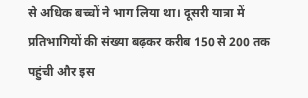से अधिक बच्चों ने भाग लिया था। दूसरी यात्रा में प्रतिभागियों की संख्या बढ़कर करीब 150 से 200 तक पहुंची और इस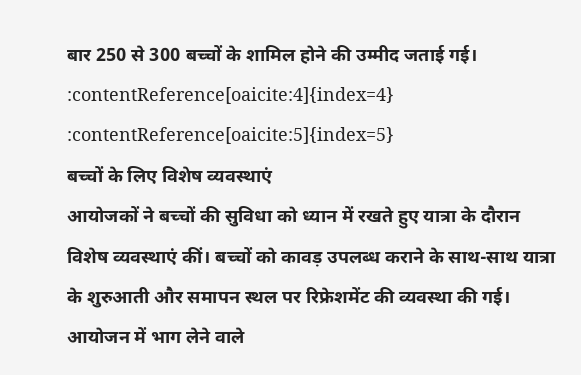बार 250 से 300 बच्चों के शामिल होने की उम्मीद जताई गई। :contentReference[oaicite:4]{index=4} :contentReference[oaicite:5]{index=5}
बच्चों के लिए विशेष व्यवस्थाएं
आयोजकों ने बच्चों की सुविधा को ध्यान में रखते हुए यात्रा के दौरान विशेष व्यवस्थाएं कीं। बच्चों को कावड़ उपलब्ध कराने के साथ-साथ यात्रा के शुरुआती और समापन स्थल पर रिफ्रेशमेंट की व्यवस्था की गई। आयोजन में भाग लेने वाले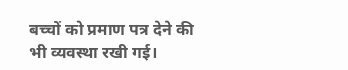बच्चों को प्रमाण पत्र देने की भी व्यवस्था रखी गई।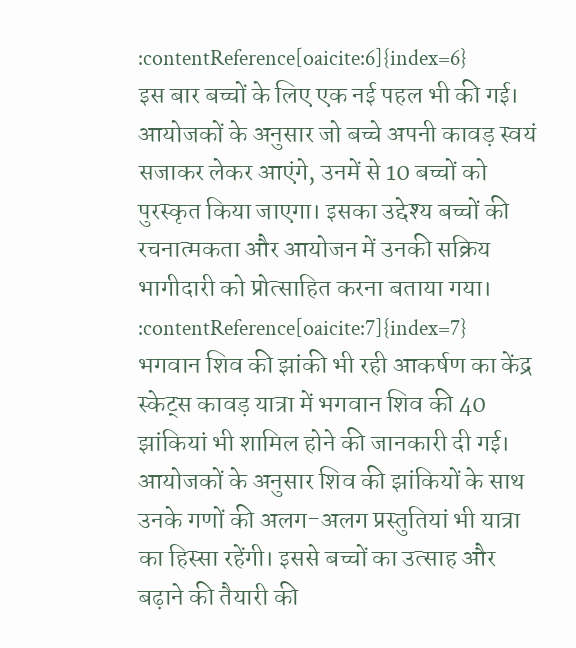:contentReference[oaicite:6]{index=6}
इस बार बच्चों के लिए एक नई पहल भी की गई। आयोजकों के अनुसार जो बच्चे अपनी कावड़ स्वयं सजाकर लेकर आएंगे, उनमें से 10 बच्चों को पुरस्कृत किया जाएगा। इसका उद्देश्य बच्चों की रचनात्मकता और आयोजन में उनकी सक्रिय भागीदारी को प्रोत्साहित करना बताया गया। :contentReference[oaicite:7]{index=7}
भगवान शिव की झांकी भी रही आकर्षण का केंद्र
स्केट्स कावड़ यात्रा में भगवान शिव की 40 झांकियां भी शामिल होने की जानकारी दी गई। आयोजकों के अनुसार शिव की झांकियों के साथ उनके गणों की अलग-अलग प्रस्तुतियां भी यात्रा का हिस्सा रहेंगी। इससे बच्चों का उत्साह और बढ़ाने की तैयारी की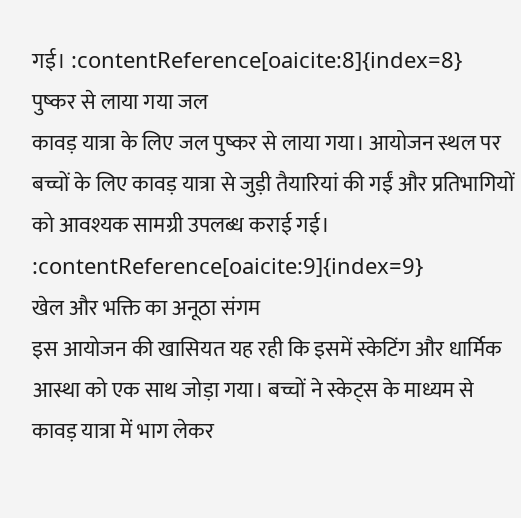गई। :contentReference[oaicite:8]{index=8}
पुष्कर से लाया गया जल
कावड़ यात्रा के लिए जल पुष्कर से लाया गया। आयोजन स्थल पर बच्चों के लिए कावड़ यात्रा से जुड़ी तैयारियां की गईं और प्रतिभागियों को आवश्यक सामग्री उपलब्ध कराई गई। :contentReference[oaicite:9]{index=9}
खेल और भक्ति का अनूठा संगम
इस आयोजन की खासियत यह रही कि इसमें स्केटिंग और धार्मिक आस्था को एक साथ जोड़ा गया। बच्चों ने स्केट्स के माध्यम से कावड़ यात्रा में भाग लेकर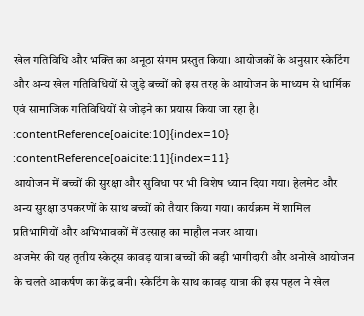खेल गतिविधि और भक्ति का अनूठा संगम प्रस्तुत किया। आयोजकों के अनुसार स्केटिंग और अन्य खेल गतिविधियों से जुड़े बच्चों को इस तरह के आयोजन के माध्यम से धार्मिक एवं सामाजिक गतिविधियों से जोड़ने का प्रयास किया जा रहा है। :contentReference[oaicite:10]{index=10} :contentReference[oaicite:11]{index=11}
आयोजन में बच्चों की सुरक्षा और सुविधा पर भी विशेष ध्यान दिया गया। हेलमेट और अन्य सुरक्षा उपकरणों के साथ बच्चों को तैयार किया गया। कार्यक्रम में शामिल प्रतिभागियों और अभिभावकों में उत्साह का माहौल नजर आया।
अजमेर की यह तृतीय स्केट्स कावड़ यात्रा बच्चों की बड़ी भागीदारी और अनोखे आयोजन के चलते आकर्षण का केंद्र बनी। स्केटिंग के साथ कावड़ यात्रा की इस पहल ने खेल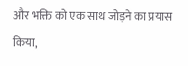और भक्ति को एक साथ जोड़ने का प्रयास किया,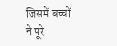जिसमें बच्चों ने पूरे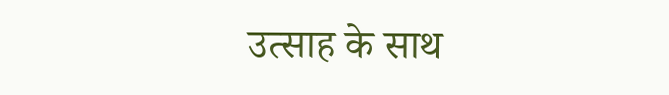उत्साह के साथ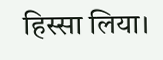हिस्सा लिया।